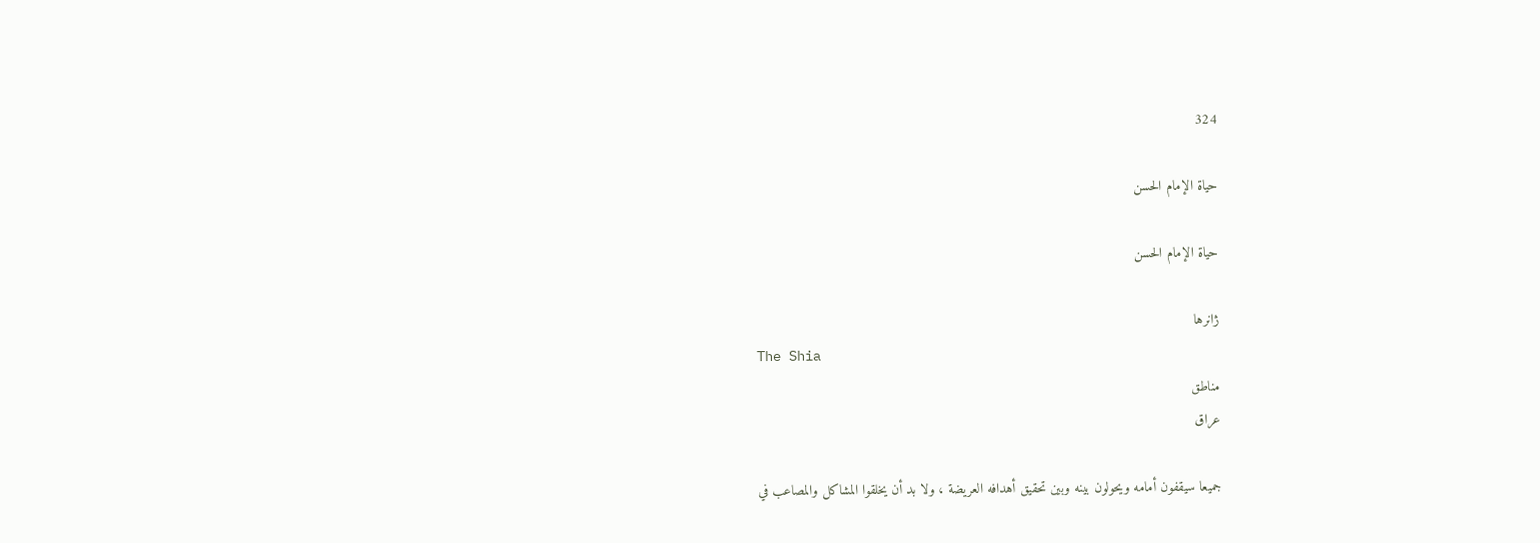324

حياة الإمام الحسن

حياة الإمام الحسن

ژانرها
The Shia
مناطق
عراق

جميعا سيقفون أمامه ويحولون بينه وبين تحقيق أهدافه العريضة ، ولا بد أن يخلقوا المشاكل والمصاعب في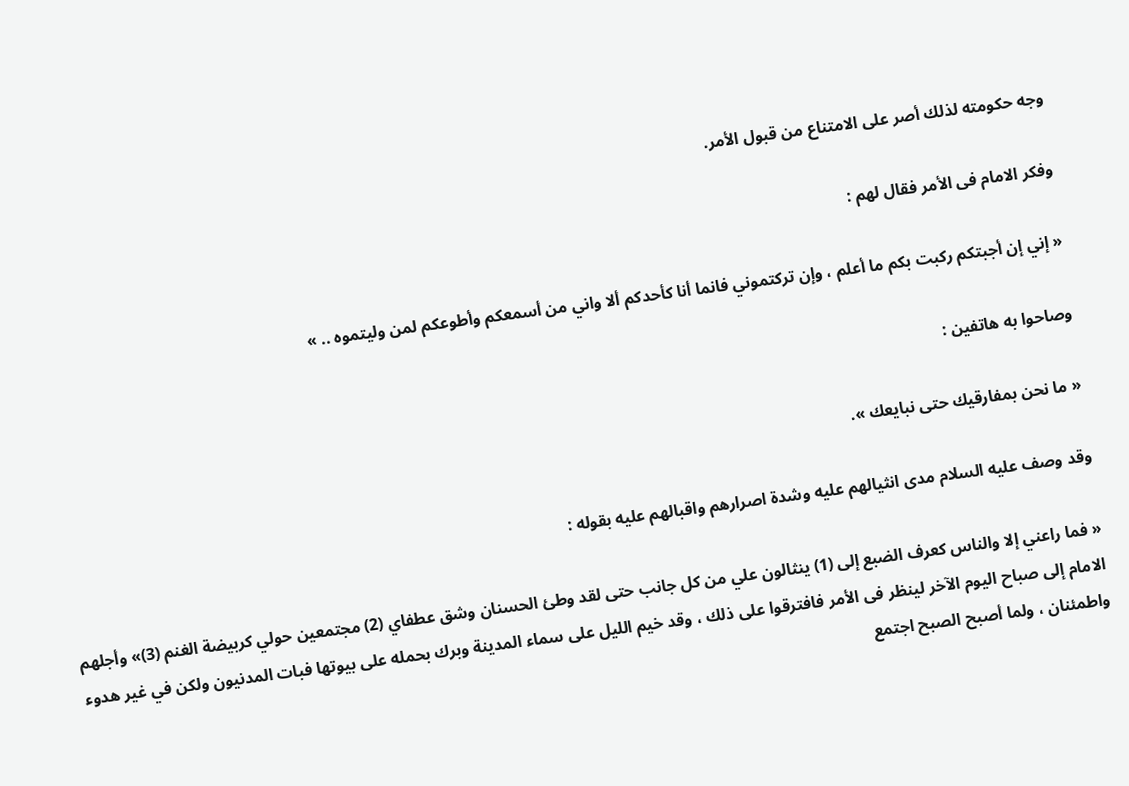وجه حكومته لذلك أصر على الامتناع من قبول الأمر.

وفكر الامام فى الأمر فقال لهم :

« إني إن أجبتكم ركبت بكم ما أعلم ، وإن تركتموني فانما أنا كأحدكم ألا واني من أسمعكم وأطوعكم لمن وليتموه .. »

وصاحوا به هاتفين :

« ما نحن بمفارقيك حتى نبايعك ».

وقد وصف عليه السلام مدى انثيالهم عليه وشدة اصرارهم واقبالهم عليه بقوله :

« فما راعني إلا والناس كعرف الضبع إلى (1) ينثالون علي من كل جانب حتى لقد وطئ الحسنان وشق عطفاي (2) مجتمعين حولي كربيضة الغنم (3)» وأجلهم الامام إلى صباح اليوم الآخر لينظر فى الأمر فافترقوا على ذلك ، وقد خيم الليل على سماء المدينة وبرك بحمله على بيوتها فبات المدنيون ولكن في غير هدوء واطمئنان ، ولما أصبح الصبح اجتمع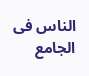الناس فى الجامع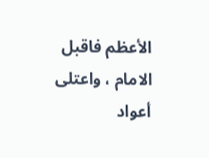الأعظم فاقبل الامام ، واعتلى أعواد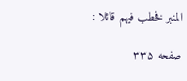المنبر فخطب فيهم قائلا :

صفحه ۳۳۵